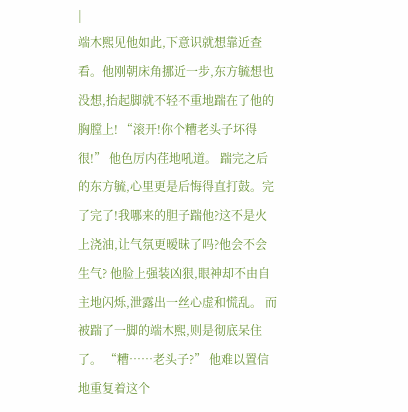|
端木熙见他如此,下意识就想靠近查看。他刚朝床角挪近一步,东方毓想也没想,抬起脚就不轻不重地踹在了他的胸膛上! “滚开!你个糟老头子坏得很!” 他色厉内荏地吼道。 踹完之后的东方毓,心里更是后悔得直打鼓。完了完了!我哪来的胆子踹他?这不是火上浇油,让气氛更暧昧了吗?他会不会生气? 他脸上强装凶狠,眼神却不由自主地闪烁,泄露出一丝心虚和慌乱。 而被踹了一脚的端木熙,则是彻底呆住了。 “糟……老头子?” 他难以置信地重复着这个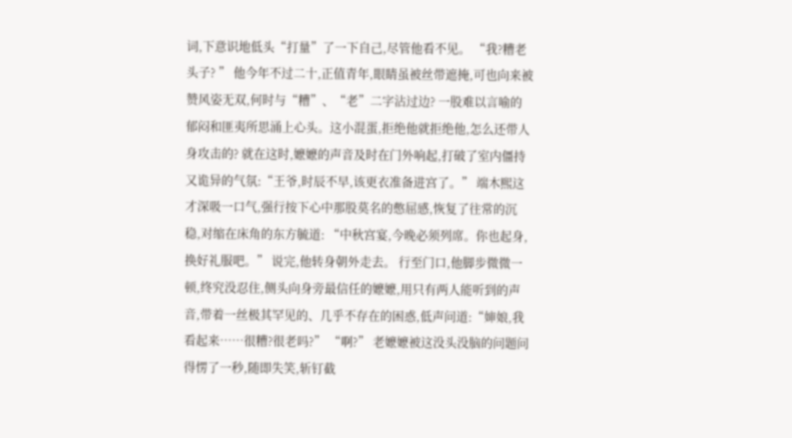词,下意识地低头“打量”了一下自己,尽管他看不见。 “我?糟老头子? ” 他今年不过二十,正值青年,眼睛虽被丝带遮掩,可也向来被赞风姿无双,何时与“糟”、“老”二字沾过边? 一股难以言喻的郁闷和匪夷所思涌上心头。这小混蛋,拒绝他就拒绝他,怎么还带人身攻击的? 就在这时,嬷嬷的声音及时在门外响起,打破了室内僵持又诡异的气氛:“王爷,时辰不早,该更衣准备进宫了。” 端木熙这才深吸一口气,强行按下心中那股莫名的憋屈感,恢复了往常的沉稳,对缩在床角的东方毓道: “中秋宫宴,今晚必须列席。你也起身,换好礼服吧。” 说完,他转身朝外走去。 行至门口,他脚步微微一顿,终究没忍住,侧头向身旁最信任的嬷嬷,用只有两人能听到的声音,带着一丝极其罕见的、几乎不存在的困惑,低声问道:“婶娘,我看起来……很糟?很老吗?” “啊?” 老嬷嬷被这没头没脑的问题问得愣了一秒,随即失笑,斩钉截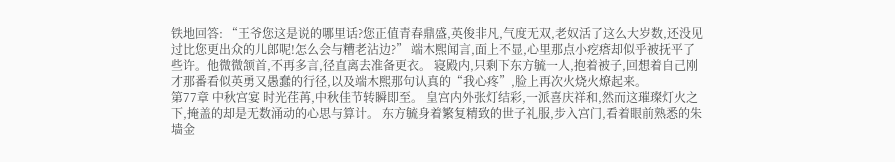铁地回答: “王爷您这是说的哪里话?您正值青春鼎盛,英俊非凡,气度无双,老奴活了这么大岁数,还没见过比您更出众的儿郎呢!怎么会与糟老沾边?” 端木熙闻言,面上不显,心里那点小疙瘩却似乎被抚平了些许。他微微颔首,不再多言,径直离去准备更衣。 寝殿内,只剩下东方毓一人,抱着被子,回想着自己刚才那番看似英勇又愚蠢的行径,以及端木熙那句认真的“我心疼”,脸上再次火烧火燎起来。
第77章 中秋宫宴 时光荏苒,中秋佳节转瞬即至。 皇宫内外张灯结彩,一派喜庆祥和,然而这璀璨灯火之下,掩盖的却是无数涌动的心思与算计。 东方毓身着繁复精致的世子礼服,步入宫门,看着眼前熟悉的朱墙金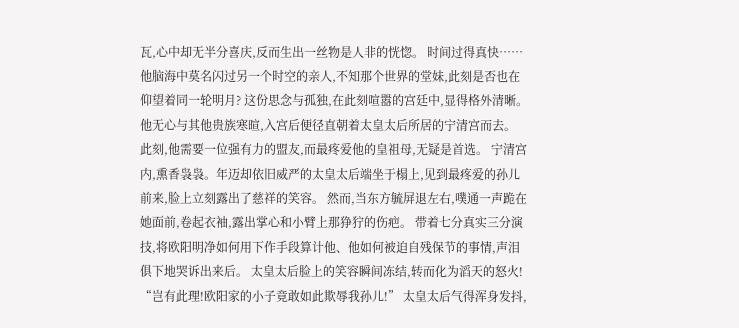瓦,心中却无半分喜庆,反而生出一丝物是人非的恍惚。 时间过得真快…… 他脑海中莫名闪过另一个时空的亲人,不知那个世界的堂妹,此刻是否也在仰望着同一轮明月? 这份思念与孤独,在此刻喧嚣的宫廷中,显得格外清晰。 他无心与其他贵族寒暄,入宫后便径直朝着太皇太后所居的宁清宫而去。 此刻,他需要一位强有力的盟友,而最疼爱他的皇祖母,无疑是首选。 宁清宫内,熏香袅袅。年迈却依旧威严的太皇太后端坐于榻上,见到最疼爱的孙儿前来,脸上立刻露出了慈祥的笑容。 然而,当东方毓屏退左右,噗通一声跪在她面前,卷起衣袖,露出掌心和小臂上那狰狞的伤疤。 带着七分真实三分演技,将欧阳明净如何用下作手段算计他、他如何被迫自残保节的事情,声泪俱下地哭诉出来后。 太皇太后脸上的笑容瞬间冻结,转而化为滔天的怒火! “岂有此理!欧阳家的小子竟敢如此欺辱我孙儿!” 太皇太后气得浑身发抖,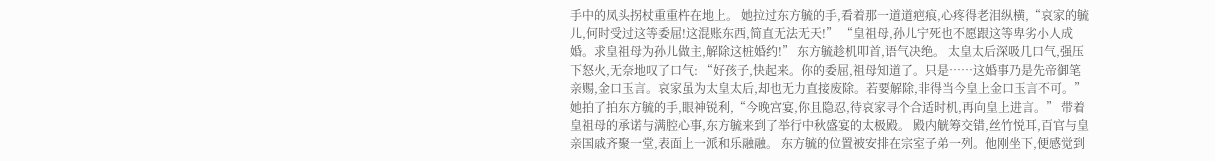手中的凤头拐杖重重杵在地上。 她拉过东方毓的手,看着那一道道疤痕,心疼得老泪纵横,“哀家的毓儿,何时受过这等委屈!这混账东西,简直无法无天!” “皇祖母,孙儿宁死也不愿跟这等卑劣小人成婚。求皇祖母为孙儿做主,解除这桩婚约!” 东方毓趁机叩首,语气决绝。 太皇太后深吸几口气,强压下怒火,无奈地叹了口气: “好孩子,快起来。你的委屈,祖母知道了。只是……这婚事乃是先帝御笔亲赐,金口玉言。哀家虽为太皇太后,却也无力直接废除。若要解除,非得当今皇上金口玉言不可。” 她拍了拍东方毓的手,眼神锐利,“今晚宫宴,你且隐忍,待哀家寻个合适时机,再向皇上进言。” 带着皇祖母的承诺与满腔心事,东方毓来到了举行中秋盛宴的太极殿。 殿内觥筹交错,丝竹悦耳,百官与皇亲国戚齐聚一堂,表面上一派和乐融融。 东方毓的位置被安排在宗室子弟一列。他刚坐下,便感觉到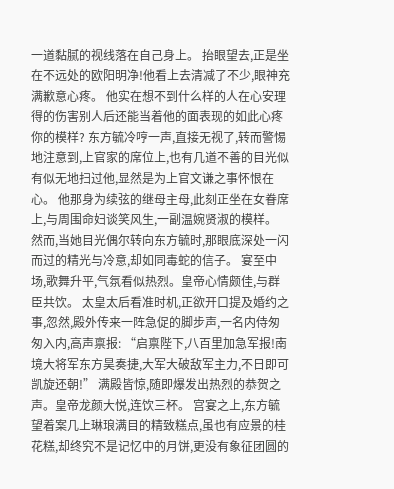一道黏腻的视线落在自己身上。 抬眼望去,正是坐在不远处的欧阳明净!他看上去清减了不少,眼神充满歉意心疼。 他实在想不到什么样的人在心安理得的伤害别人后还能当着他的面表现的如此心疼你的模样? 东方毓冷哼一声,直接无视了,转而警惕地注意到,上官家的席位上,也有几道不善的目光似有似无地扫过他,显然是为上官文谦之事怀恨在心。 他那身为续弦的继母主母,此刻正坐在女眷席上,与周围命妇谈笑风生,一副温婉贤淑的模样。 然而,当她目光偶尔转向东方毓时,那眼底深处一闪而过的精光与冷意,却如同毒蛇的信子。 宴至中场,歌舞升平,气氛看似热烈。皇帝心情颇佳,与群臣共饮。 太皇太后看准时机,正欲开口提及婚约之事,忽然,殿外传来一阵急促的脚步声,一名内侍匆匆入内,高声禀报: “启禀陛下,八百里加急军报!南境大将军东方昊奏捷,大军大破敌军主力,不日即可凯旋还朝!” 满殿皆惊,随即爆发出热烈的恭贺之声。皇帝龙颜大悦,连饮三杯。 宫宴之上,东方毓望着案几上琳琅满目的精致糕点,虽也有应景的桂花糕,却终究不是记忆中的月饼,更没有象征团圆的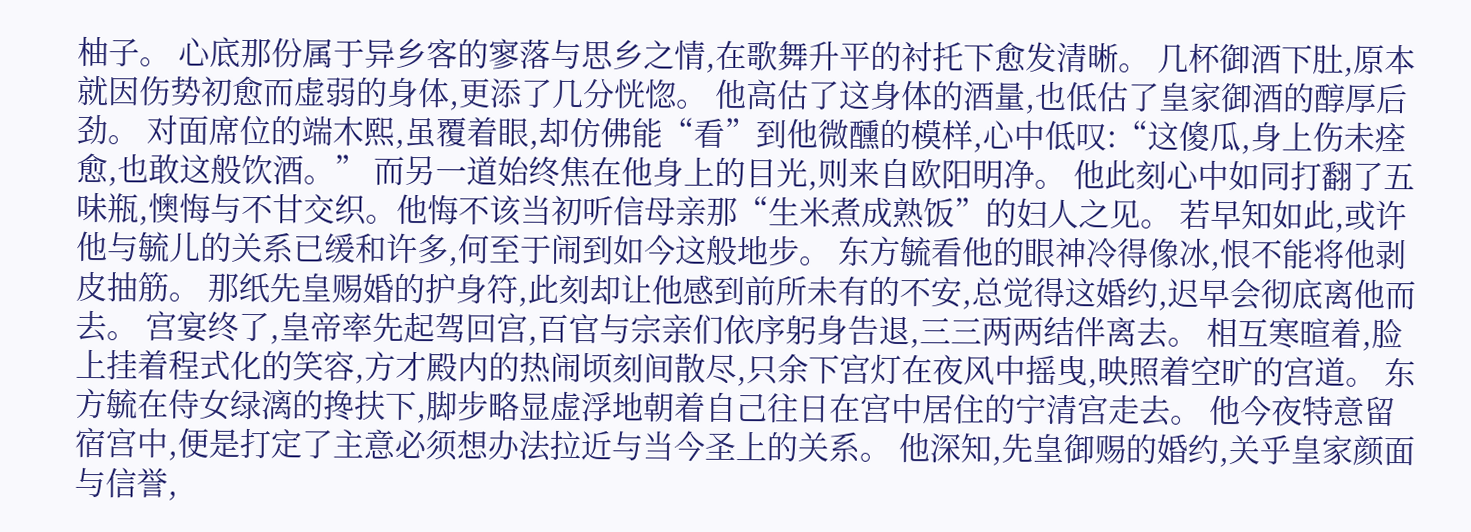柚子。 心底那份属于异乡客的寥落与思乡之情,在歌舞升平的衬托下愈发清晰。 几杯御酒下肚,原本就因伤势初愈而虚弱的身体,更添了几分恍惚。 他高估了这身体的酒量,也低估了皇家御酒的醇厚后劲。 对面席位的端木熙,虽覆着眼,却仿佛能“看”到他微醺的模样,心中低叹:“这傻瓜,身上伤未痊愈,也敢这般饮酒。” 而另一道始终焦在他身上的目光,则来自欧阳明净。 他此刻心中如同打翻了五味瓶,懊悔与不甘交织。他悔不该当初听信母亲那“生米煮成熟饭”的妇人之见。 若早知如此,或许他与毓儿的关系已缓和许多,何至于闹到如今这般地步。 东方毓看他的眼神冷得像冰,恨不能将他剥皮抽筋。 那纸先皇赐婚的护身符,此刻却让他感到前所未有的不安,总觉得这婚约,迟早会彻底离他而去。 宫宴终了,皇帝率先起驾回宫,百官与宗亲们依序躬身告退,三三两两结伴离去。 相互寒暄着,脸上挂着程式化的笑容,方才殿内的热闹顷刻间散尽,只余下宫灯在夜风中摇曳,映照着空旷的宫道。 东方毓在侍女绿漓的搀扶下,脚步略显虚浮地朝着自己往日在宫中居住的宁清宫走去。 他今夜特意留宿宫中,便是打定了主意必须想办法拉近与当今圣上的关系。 他深知,先皇御赐的婚约,关乎皇家颜面与信誉,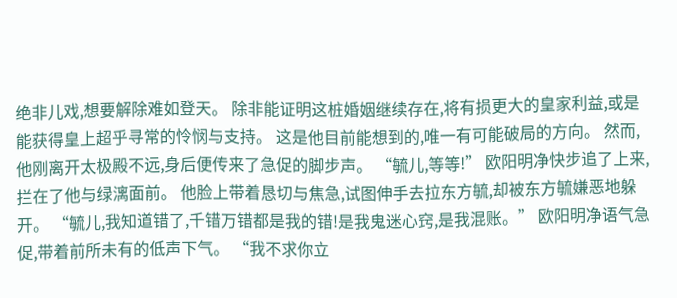绝非儿戏,想要解除难如登天。 除非能证明这桩婚姻继续存在,将有损更大的皇家利益,或是能获得皇上超乎寻常的怜悯与支持。 这是他目前能想到的,唯一有可能破局的方向。 然而,他刚离开太极殿不远,身后便传来了急促的脚步声。 “毓儿,等等!” 欧阳明净快步追了上来,拦在了他与绿漓面前。 他脸上带着恳切与焦急,试图伸手去拉东方毓,却被东方毓嫌恶地躲开。 “毓儿,我知道错了,千错万错都是我的错!是我鬼迷心窍,是我混账。” 欧阳明净语气急促,带着前所未有的低声下气。 “我不求你立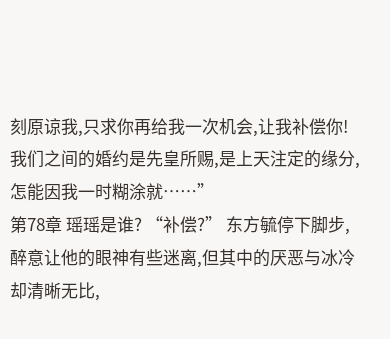刻原谅我,只求你再给我一次机会,让我补偿你!我们之间的婚约是先皇所赐,是上天注定的缘分,怎能因我一时糊涂就……”
第78章 瑶瑶是谁? “补偿?” 东方毓停下脚步,醉意让他的眼神有些迷离,但其中的厌恶与冰冷却清晰无比,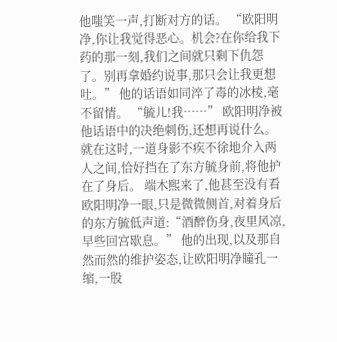他嗤笑一声,打断对方的话。 “欧阳明净,你让我觉得恶心。机会?在你给我下药的那一刻,我们之间就只剩下仇怨了。别再拿婚约说事,那只会让我更想吐。” 他的话语如同淬了毒的冰棱,毫不留情。 “毓儿!我……” 欧阳明净被他话语中的决绝刺伤,还想再说什么。 就在这时,一道身影不疾不徐地介入两人之间,恰好挡在了东方毓身前,将他护在了身后。 端木熙来了,他甚至没有看欧阳明净一眼,只是微微侧首,对着身后的东方毓低声道:“酒醉伤身,夜里风凉,早些回宫歇息。” 他的出现,以及那自然而然的维护姿态,让欧阳明净瞳孔一缩,一股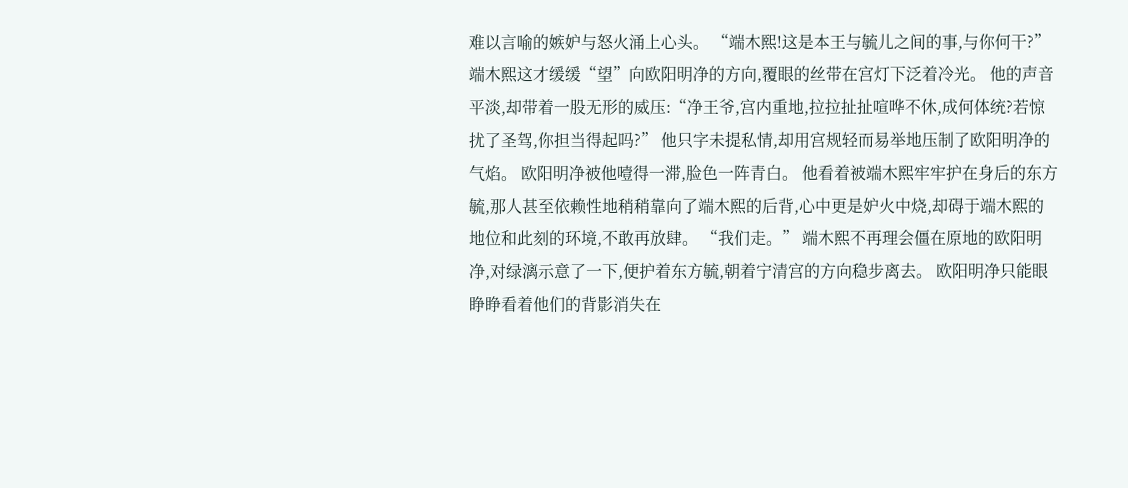难以言喻的嫉妒与怒火涌上心头。 “端木熙!这是本王与毓儿之间的事,与你何干?” 端木熙这才缓缓“望”向欧阳明净的方向,覆眼的丝带在宫灯下泛着冷光。 他的声音平淡,却带着一股无形的威压:“净王爷,宫内重地,拉拉扯扯喧哗不休,成何体统?若惊扰了圣驾,你担当得起吗?” 他只字未提私情,却用宫规轻而易举地压制了欧阳明净的气焰。 欧阳明净被他噎得一滞,脸色一阵青白。 他看着被端木熙牢牢护在身后的东方毓,那人甚至依赖性地稍稍靠向了端木熙的后背,心中更是妒火中烧,却碍于端木熙的地位和此刻的环境,不敢再放肆。 “我们走。” 端木熙不再理会僵在原地的欧阳明净,对绿漓示意了一下,便护着东方毓,朝着宁清宫的方向稳步离去。 欧阳明净只能眼睁睁看着他们的背影消失在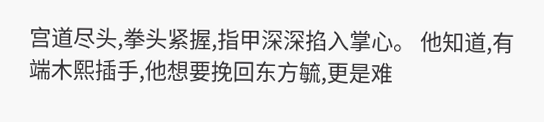宫道尽头,拳头紧握,指甲深深掐入掌心。 他知道,有端木熙插手,他想要挽回东方毓,更是难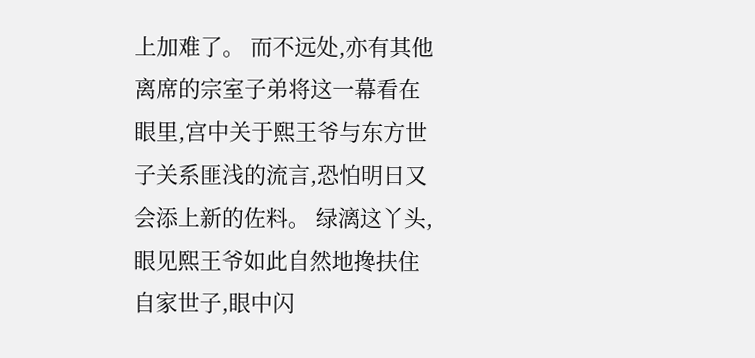上加难了。 而不远处,亦有其他离席的宗室子弟将这一幕看在眼里,宫中关于熙王爷与东方世子关系匪浅的流言,恐怕明日又会添上新的佐料。 绿漓这丫头,眼见熙王爷如此自然地搀扶住自家世子,眼中闪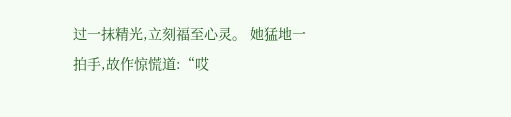过一抹精光,立刻福至心灵。 她猛地一拍手,故作惊慌道:“哎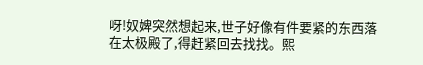呀!奴婢突然想起来,世子好像有件要紧的东西落在太极殿了,得赶紧回去找找。熙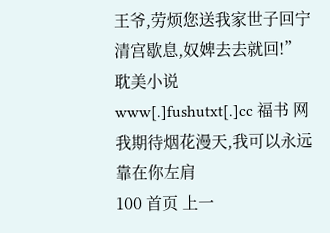王爷,劳烦您送我家世子回宁清宫歇息,奴婢去去就回!”
耽美小说 www[.]fushutxt[.]cc 福书 网
我期待烟花漫天,我可以永远靠在你左肩
100 首页 上一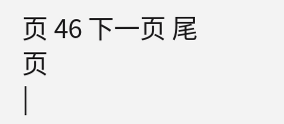页 46 下一页 尾页
|